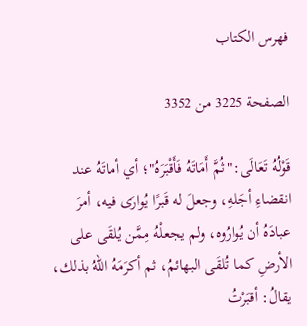فهرس الكتاب

الصفحة 3225 من 3352

قَوْلُهُ تَعَالَى:"ثُمَّ أَمَاتَهُ فَأَقْبَرَهُ"؛ أي أماتَهُ عند انقضاءِ أجَلهِ، وجعلَ له قَبرًا يُوارَى فيه، أمرَ عبادَهُ أن يُوارُوه، ولم يجعلْهُ مِمَّن يُلقَى على الأرضِ كما تُلقَى البهائمُ، ثم أكرَمَهُ اللهُ بذلك، يقالُ: أقبَرْتُ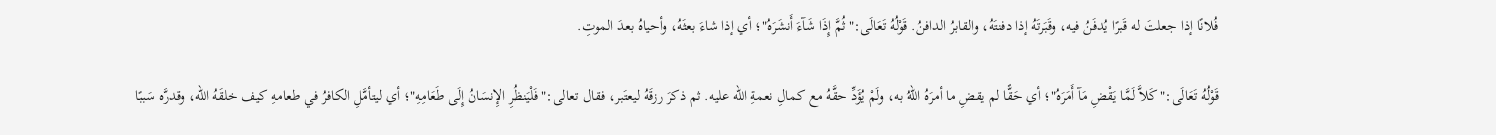فُلانًا إذا جعلتَ له قَبرًا يُدفَنُ فيه، وقَبَرتَهُ إذا دفنتَهُ، والقابرُ الدافنُ. قَوْلُهُ تَعَالَى:"ثُمَّ إِذَا شَآءَ أَنشَرَهُ"؛ أي إذا شاءَ بعثَهُ، وأحياهُ بعدَ الموتِ.

قَوْلُهُ تَعَالَى:"كَلاَّ لَمَّا يَقْضِ مَآ أَمَرَهُ"؛ أي حَقًّا لم يقضِ ما أمرَهُ اللهُ به، ولَمْ يُؤَدِّ حقَّهُ مع كمالِ نعمةِ الله عليه. ثم ذكرَ رزقَهُ ليعتَبر، فقال تعالى:"فَلْيَنظُرِ الإِنسَانُ إِلَى طَعَامِهِ"؛ أي ليتأمَّلِ الكافرُ في طعامهِ كيف خلقَهُ الله، وقدرَّه سَببًا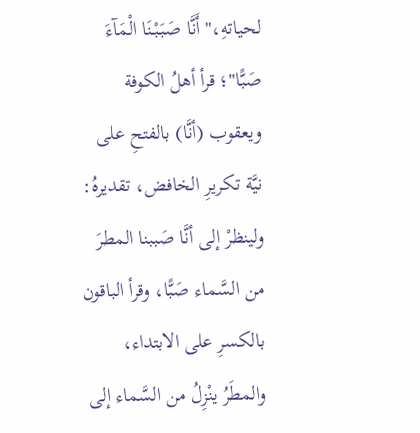لحياتهِ،"أَنَّا صَبَبْنَا الْمَآءَ صَبًّا"؛ قرأ أهلُ الكوفة ويعقوب (أنَّا) بالفتحِ على نيَّة تكريرِ الخافض، تقديرهُ: ولينظرْ إلى أنَّا صَببنا المطرَ من السَّماء صَبًّا، وقرأ الباقون بالكسرِ على الابتداء، والمطَرُ ينْزِلُ من السَّماء إلى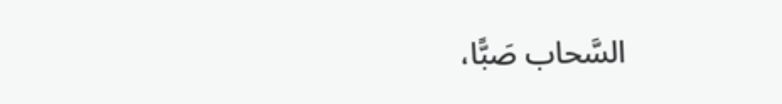السَّحاب صَبًّا،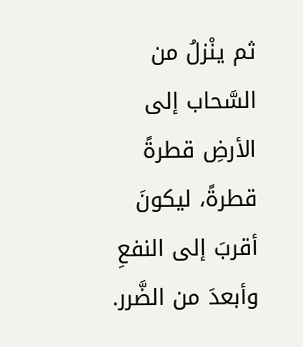ثم ينْزلُ من السَّحاب إلى الأرضِ قطرةً قطرةً، ليكونَ أقربَ إلى النفعِ وأبعدَ من الضَّرر.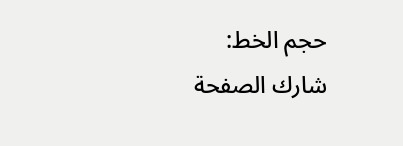حجم الخط:
شارك الصفحة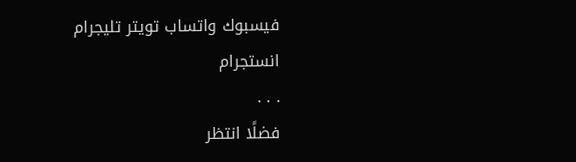فيسبوك واتساب تويتر تليجرام انستجرام
. . .
فضلًا انتظر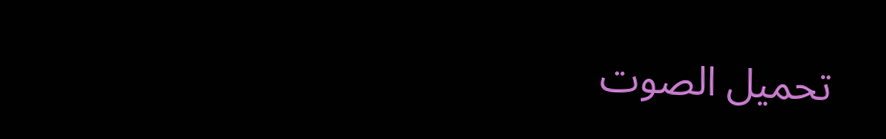تحميل الصوت